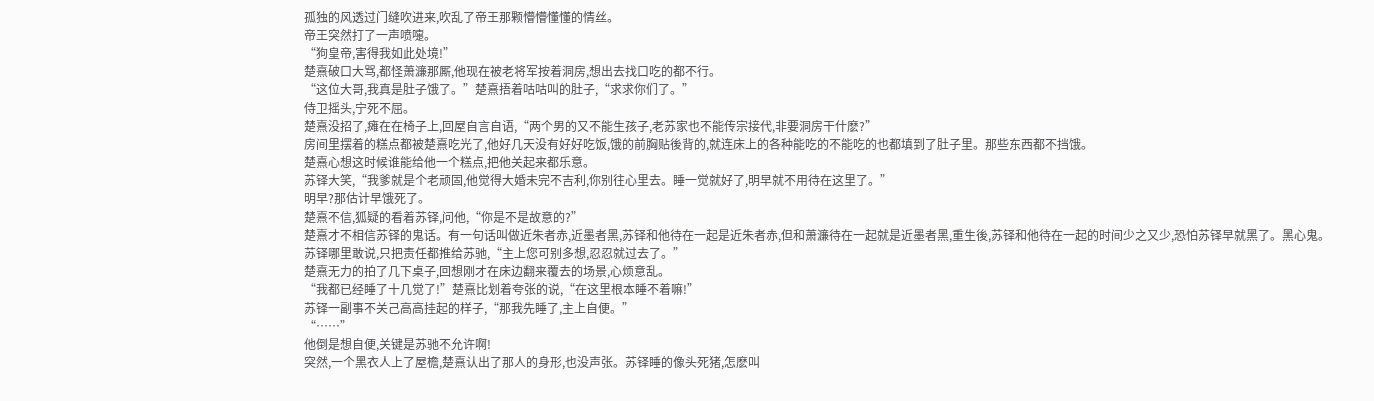孤独的风透过门缝吹进来,吹乱了帝王那颗懵懵懂懂的情丝。
帝王突然打了一声喷嚏。
“狗皇帝,害得我如此处境!”
楚熹破口大骂,都怪萧濂那厮,他现在被老将军按着洞房,想出去找口吃的都不行。
“这位大哥,我真是肚子饿了。”楚熹捂着咕咕叫的肚子,“求求你们了。”
侍卫摇头,宁死不屈。
楚熹没招了,瘫在在椅子上,回屋自言自语,“两个男的又不能生孩子,老苏家也不能传宗接代,非要洞房干什麽?”
房间里摆着的糕点都被楚熹吃光了,他好几天没有好好吃饭,饿的前胸贴後背的,就连床上的各种能吃的不能吃的也都填到了肚子里。那些东西都不挡饿。
楚熹心想这时候谁能给他一个糕点,把他关起来都乐意。
苏铎大笑,“我爹就是个老顽固,他觉得大婚未完不吉利,你别往心里去。睡一觉就好了,明早就不用待在这里了。”
明早?那估计早饿死了。
楚熹不信,狐疑的看着苏铎,问他,“你是不是故意的?”
楚熹才不相信苏铎的鬼话。有一句话叫做近朱者赤,近墨者黑,苏铎和他待在一起是近朱者赤,但和萧濂待在一起就是近墨者黑,重生後,苏铎和他待在一起的时间少之又少,恐怕苏铎早就黑了。黑心鬼。
苏铎哪里敢说,只把责任都推给苏驰,“主上您可别多想,忍忍就过去了。”
楚熹无力的拍了几下桌子,回想刚才在床边翻来覆去的场景,心烦意乱。
“我都已经睡了十几觉了!”楚熹比划着夸张的说,“在这里根本睡不着嘛!”
苏铎一副事不关己高高挂起的样子,“那我先睡了,主上自便。”
“……”
他倒是想自便,关键是苏驰不允许啊!
突然,一个黑衣人上了屋檐,楚熹认出了那人的身形,也没声张。苏铎睡的像头死猪,怎麽叫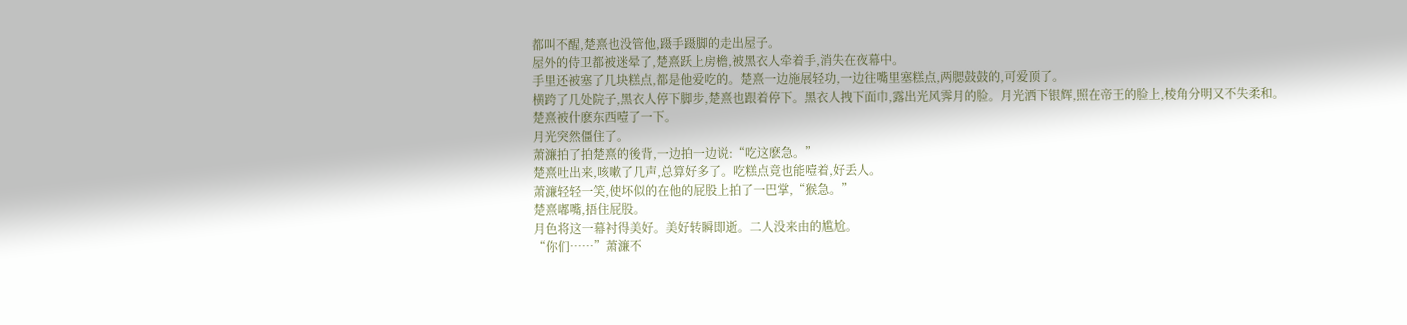都叫不醒,楚熹也没管他,蹑手蹑脚的走出屋子。
屋外的侍卫都被迷晕了,楚熹跃上房檐,被黑衣人牵着手,消失在夜幕中。
手里还被塞了几块糕点,都是他爱吃的。楚熹一边施展轻功,一边往嘴里塞糕点,两腮鼓鼓的,可爱顶了。
横跨了几处院子,黑衣人停下脚步,楚熹也跟着停下。黑衣人拽下面巾,露出光风霁月的脸。月光洒下银辉,照在帝王的脸上,棱角分明又不失柔和。
楚熹被什麽东西噎了一下。
月光突然僵住了。
萧濂拍了拍楚熹的後背,一边拍一边说:“吃这麽急。”
楚熹吐出来,咳嗽了几声,总算好多了。吃糕点竟也能噎着,好丢人。
萧濂轻轻一笑,使坏似的在他的屁股上拍了一巴掌,“猴急。”
楚熹嘟嘴,捂住屁股。
月色将这一幕衬得美好。美好转瞬即逝。二人没来由的尴尬。
“你们……”萧濂不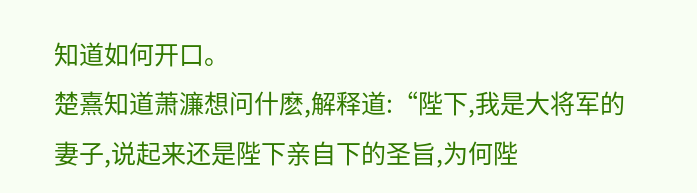知道如何开口。
楚熹知道萧濂想问什麽,解释道:“陛下,我是大将军的妻子,说起来还是陛下亲自下的圣旨,为何陛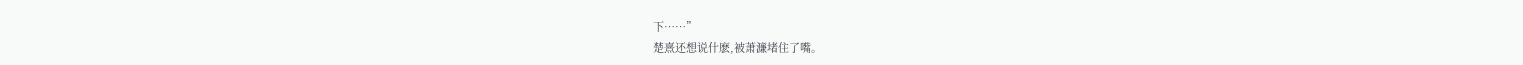下……”
楚熹还想说什麽,被萧濂堵住了嘴。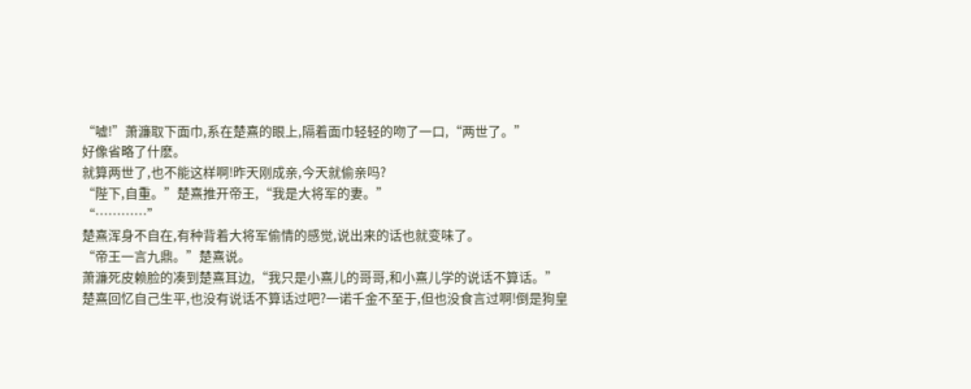“嘘!”萧濂取下面巾,系在楚熹的眼上,隔着面巾轻轻的吻了一口,“两世了。”
好像省略了什麽。
就算两世了,也不能这样啊!昨天刚成亲,今天就偷亲吗?
“陛下,自重。”楚熹推开帝王,“我是大将军的妻。”
“…………”
楚熹浑身不自在,有种背着大将军偷情的感觉,说出来的话也就变味了。
“帝王一言九鼎。”楚熹说。
萧濂死皮赖脸的凑到楚熹耳边,“我只是小熹儿的哥哥,和小熹儿学的说话不算话。”
楚熹回忆自己生平,也没有说话不算话过吧?一诺千金不至于,但也没食言过啊!倒是狗皇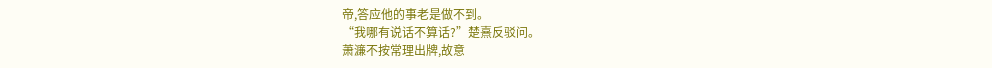帝,答应他的事老是做不到。
“我哪有说话不算话?”楚熹反驳问。
萧濂不按常理出牌,故意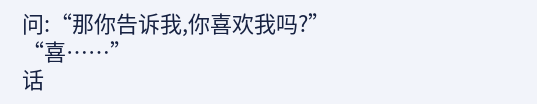问:“那你告诉我,你喜欢我吗?”
“喜……”
话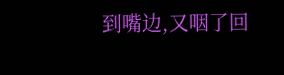到嘴边,又咽了回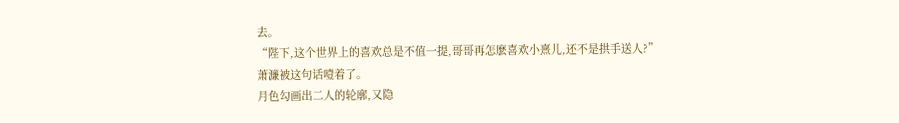去。
“陛下,这个世界上的喜欢总是不值一提,哥哥再怎麽喜欢小熹儿,还不是拱手送人?”
萧濂被这句话噎着了。
月色勾画出二人的轮廓,又隐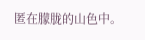匿在朦胧的山色中。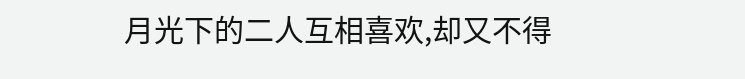月光下的二人互相喜欢,却又不得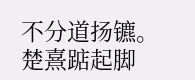不分道扬镳。
楚熹踮起脚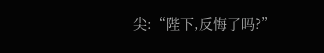尖:“陛下,反悔了吗?”